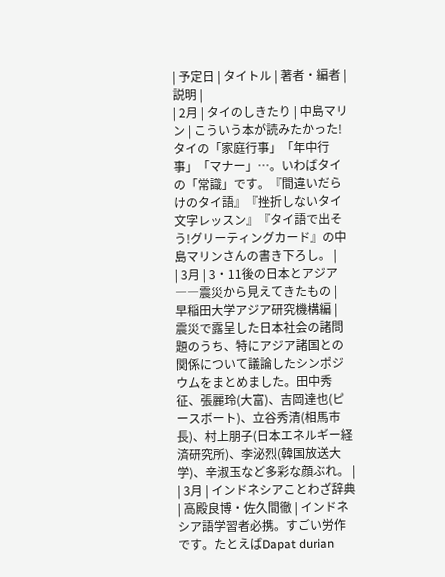| 予定日 | タイトル | 著者・編者 | 説明 |
| 2月 | タイのしきたり | 中島マリン | こういう本が読みたかった! タイの「家庭行事」「年中行事」「マナー」…。いわばタイの「常識」です。『間違いだらけのタイ語』『挫折しないタイ文字レッスン』『タイ語で出そう!グリーティングカード』の中島マリンさんの書き下ろし。 |
| 3月 | 3・11後の日本とアジア――震災から見えてきたもの |
早稲田大学アジア研究機構編 |
震災で露呈した日本社会の諸問題のうち、特にアジア諸国との関係について議論したシンポジウムをまとめました。田中秀征、張麗玲(大富)、吉岡達也(ピースボート)、立谷秀清(相馬市長)、村上朋子(日本エネルギー経済研究所)、李泌烈(韓国放送大学)、辛淑玉など多彩な顔ぶれ。 |
| 3月 | インドネシアことわざ辞典 | 高殿良博・佐久間徹 | インドネシア語学習者必携。すごい労作です。たとえばDapat durian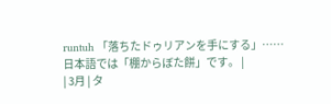runtuh 「落ちたドゥリアンを手にする」……日本語では「棚からぼた餅」です。 |
| 3月 | タ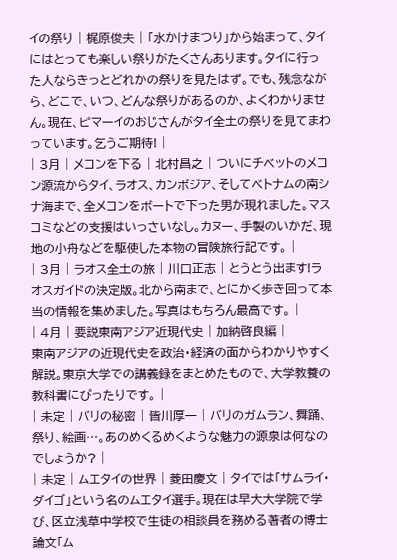イの祭り | 梶原俊夫 | 「水かけまつり」から始まって、タイにはとっても楽しい祭りがたくさんあります。タイに行った人ならきっとどれかの祭りを見たはず。でも、残念ながら、どこで、いつ、どんな祭りがあるのか、よくわかりません。現在、ピマーイのおじさんがタイ全土の祭りを見てまわっています。乞うご期待! |
| 3月 | メコンを下る | 北村昌之 | ついにチベットのメコン源流からタイ、ラオス、カンボジア、そしてベトナムの南シナ海まで、全メコンをボートで下った男が現れました。マスコミなどの支援はいっさいなし。カヌー、手製のいかだ、現地の小舟などを駆使した本物の冒険旅行記です。 |
| 3月 | ラオス全土の旅 | 川口正志 | とうとう出ます!ラオスガイドの決定版。北から南まで、とにかく歩き回って本当の情報を集めました。写真はもちろん最高です。 |
| 4月 | 要説東南アジア近現代史 | 加納啓良編 |
東南アジアの近現代史を政治・経済の面からわかりやすく解説。東京大学での講義録をまとめたもので、大学教養の教科書にぴったりです。 |
| 未定 | バリの秘密 | 皆川厚一 | バリのガムラン、舞踊、祭り、絵画…。あのめくるめくような魅力の源泉は何なのでしょうか? |
| 未定 | ムエタイの世界 | 菱田慶文 | タイでは「サムライ・ダイゴ」という名のムエタイ選手。現在は早大大学院で学び、区立浅草中学校で生徒の相談員を務める著者の博士論文「ム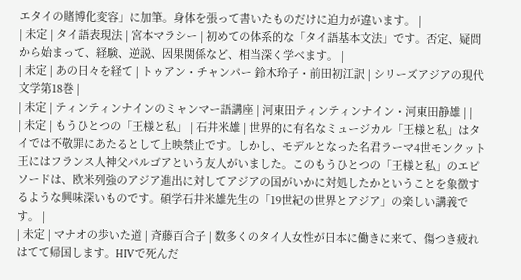エタイの賭博化変容」に加筆。身体を張って書いたものだけに迫力が違います。 |
| 未定 | タイ語表現法 | 宮本マラシー | 初めての体系的な「タイ語基本文法」です。否定、疑問から始まって、経験、逆説、因果関係など、相当深く学べます。 |
| 未定 | あの日々を経て | トゥアン・チャンパー 鈴木玲子・前田初江訳 | シリーズアジアの現代文学第18巻 |
| 未定 | ティンティンナインのミャンマー語講座 | 河東田ティンティンナイン・河東田静雄 | |
| 未定 | もうひとつの「王様と私」 | 石井米雄 | 世界的に有名なミュージカル「王様と私」はタイでは不敬罪にあたるとして上映禁止です。しかし、モデルとなった名君ラーマ4世モンクット王にはフランス人神父パルゴアという友人がいました。このもうひとつの「王様と私」のエピソードは、欧米列強のアジア進出に対してアジアの国がいかに対処したかということを象徴するような興味深いものです。碩学石井米雄先生の「19世紀の世界とアジア」の楽しい講義です。 |
| 未定 | マナオの歩いた道 | 斉藤百合子 | 数多くのタイ人女性が日本に働きに来て、傷つき疲れはてて帰国します。HIVで死んだ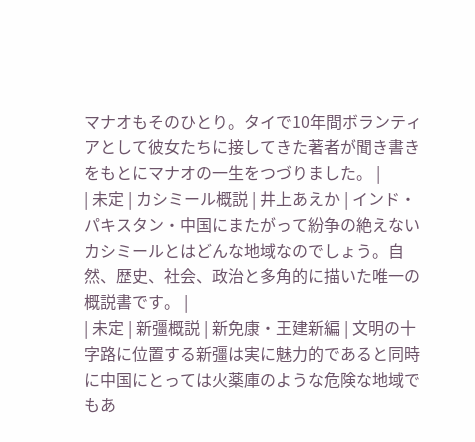マナオもそのひとり。タイで10年間ボランティアとして彼女たちに接してきた著者が聞き書きをもとにマナオの一生をつづりました。 |
| 未定 | カシミール概説 | 井上あえか | インド・パキスタン・中国にまたがって紛争の絶えないカシミールとはどんな地域なのでしょう。自然、歴史、社会、政治と多角的に描いた唯一の概説書です。 |
| 未定 | 新彊概説 | 新免康・王建新編 | 文明の十字路に位置する新彊は実に魅力的であると同時に中国にとっては火薬庫のような危険な地域でもあ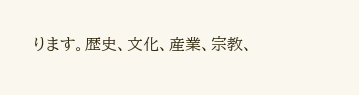ります。歴史、文化、産業、宗教、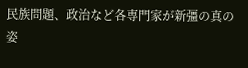民族問題、政治など各専門家が新彊の真の姿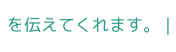を伝えてくれます。 |